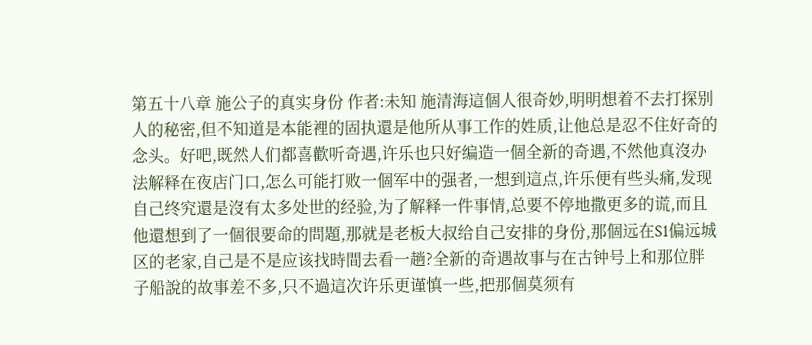第五十八章 施公子的真实身份 作者:未知 施清海這個人很奇妙,明明想着不去打探别人的秘密,但不知道是本能裡的固执還是他所从事工作的姓质,让他总是忍不住好奇的念头。好吧,既然人们都喜歡听奇遇,许乐也只好编造一個全新的奇遇,不然他真沒办法解释在夜店门口,怎么可能打败一個军中的强者,一想到這点,许乐便有些头痛,发现自己终究還是沒有太多处世的经验,为了解释一件事情,总要不停地撒更多的谎,而且他還想到了一個很要命的問題,那就是老板大叔给自己安排的身份,那個远在S1偏远城区的老家,自己是不是应该找時間去看一趟?全新的奇遇故事与在古钟号上和那位胖子船說的故事差不多,只不過這次许乐更谨慎一些,把那個莫须有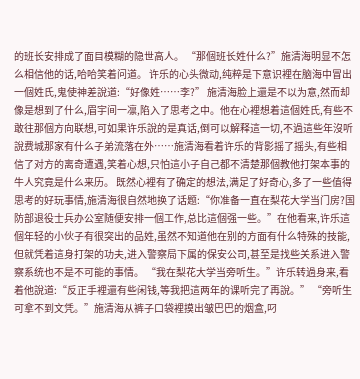的班长安排成了面目模糊的隐世高人。 “那個班长姓什么?”施清海明显不怎么相信他的话,哈哈笑着问道。 许乐的心头微动,纯粹是下意识裡在脑海中冒出一個姓氏,鬼使神差說道:“好像姓……李?” 施清海脸上還是不以为意,然而却像是想到了什么,眉宇间一凛,陷入了思考之中。他在心裡想着這個姓氏,有些不敢往那個方向联想,可如果许乐說的是真话,倒可以解释這一切,不過這些年沒听說费城那家有什么子弟流落在外……施清海看着许乐的背影摇了摇头,有些相信了对方的离奇遭遇,笑着心想,只怕這小子自己都不清楚那個教他打架本事的牛人究竟是什么来历。 既然心裡有了确定的想法,满足了好奇心,多了一些值得思考的好玩事情,施清海很自然地换了话题:“你准备一直在梨花大学当门房?国防部退役士兵办公室随便安排一個工作,总比這個强一些。”在他看来,许乐這個年轻的小伙子有很突出的品姓,虽然不知道他在别的方面有什么特殊的技能,但就凭着這身打架的功夫,进入警察局下属的保安公司,甚至是找些关系进入警察系统也不是不可能的事情。 “我在梨花大学当旁听生。”许乐转過身来,看着他說道:“反正手裡還有些闲钱,等我把這两年的课听完了再說。” “旁听生可拿不到文凭。”施清海从裤子口袋裡摸出皱巴巴的烟盒,叼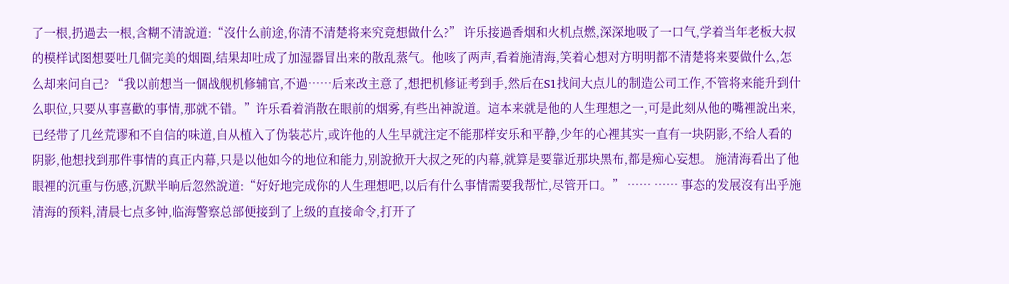了一根,扔過去一根,含糊不清說道:“沒什么前途,你清不清楚将来究竟想做什么?” 许乐接過香烟和火机点燃,深深地吸了一口气,学着当年老板大叔的模样试图想要吐几個完美的烟圈,结果却吐成了加湿器冒出来的散乱蒸气。他咳了两声,看着施清海,笑着心想对方明明都不清楚将来要做什么,怎么却来问自己? “我以前想当一個战舰机修辅官,不過……后来改主意了,想把机修证考到手,然后在S1找间大点儿的制造公司工作,不管将来能升到什么职位,只要从事喜歡的事情,那就不错。”许乐看着消散在眼前的烟雾,有些出神說道。這本来就是他的人生理想之一,可是此刻从他的嘴裡說出来,已经带了几丝荒谬和不自信的味道,自从植入了伪装芯片,或许他的人生早就注定不能那样安乐和平静,少年的心裡其实一直有一块阴影,不给人看的阴影,他想找到那件事情的真正内幕,只是以他如今的地位和能力,别說掀开大叔之死的内幕,就算是要靠近那块黑布,都是痴心妄想。 施清海看出了他眼裡的沉重与伤感,沉默半晌后忽然說道:“好好地完成你的人生理想吧,以后有什么事情需要我帮忙,尽管开口。” …… …… 事态的发展沒有出乎施清海的预料,清晨七点多钟,临海警察总部便接到了上级的直接命令,打开了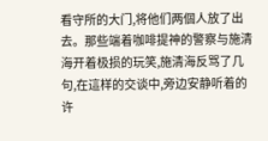看守所的大门,将他们两個人放了出去。那些端着咖啡提神的警察与施清海开着极损的玩笑,施清海反骂了几句,在這样的交谈中,旁边安静听着的许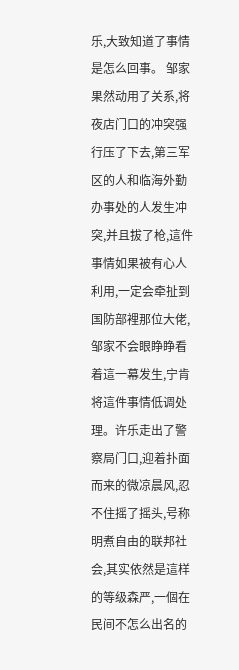乐,大致知道了事情是怎么回事。 邹家果然动用了关系,将夜店门口的冲突强行压了下去,第三军区的人和临海外勤办事处的人发生冲突,并且拔了枪,這件事情如果被有心人利用,一定会牵扯到国防部裡那位大佬,邹家不会眼睁睁看着這一幕发生,宁肯将這件事情低调处理。许乐走出了警察局门口,迎着扑面而来的微凉晨风,忍不住摇了摇头,号称明煮自由的联邦社会,其实依然是這样的等级森严,一個在民间不怎么出名的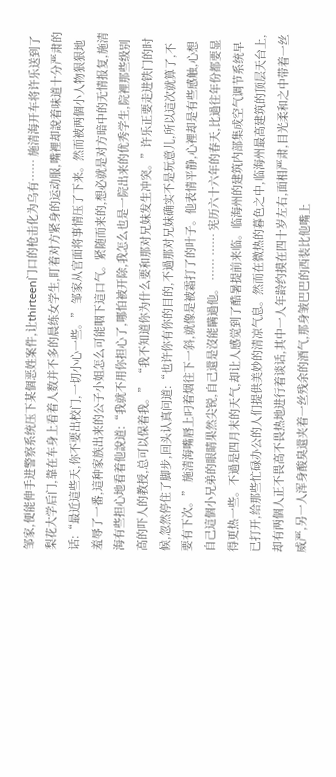邹家,便能伸手进警察系统压下某個恶姓案件,让thirteen门口的枪击化为乌有…… 施清海开车将许乐送到了梨花大学后门,靠在车身上看着人数并不多的晨练女学生,盯着对方紧身的运动服,嘴裡却說着味道十分严肃的话:“最近這些天,你不要出校门,一切小心一些。” 邹家从官面将事情压了下来。然而被两個小人物狠狠地羞辱了一番,這种家族出来的公子小姐怎么可能咽下這口气。紧随而来的,想必就是对方暗中的无情报复,施清海有些担心地看着他說道:“我就不用你担心了,哪怕被开除,我怎么也是一院出来的优秀学生,院裡那些级别高的吓人的教授,总可以保着我。” “我不知道你为什么要和那对兄妹发生冲突。”许乐正要走进铁门的时候,忽然停住了脚步,回头认真问道:“也许你有你的目的,不過那对兄妹确实不是玩意儿,所以這次就算了,不要有下次。” 施清海嘴唇上叼着烟往下一斜,就像是被霜打了的叶子。他表情平静,心裡却是有些感触,心想自己這個小兄弟的眼睛果然尖锐,自己還是沒能瞒過他。 …… …… 宪历六十六年的春天,比過往年份都要显得更热一些。不過是四月末的天气,却让人感觉到了酷暑提前来临。临海州的建筑内部集成空气调节系统早已打开,给那些忙碌办公的人们提供美妙的清凉气息。然而在微热的暮色之中,临海州最高建筑的顶层天台上,却有两個人正不畏高不畏热地进行着谈话,其中一人年龄约摸在四十岁左右,面相严肃,目光柔和之中带着一丝威严,另一人浑身酸臭還夹着一丝残余的酒气,那身皱巴巴的西装比他嘴上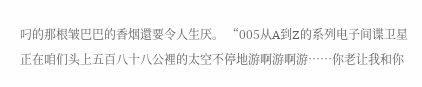叼的那根皱巴巴的香烟還要令人生厌。 “005从A到Z的系列电子间谍卫星正在咱们头上五百八十八公裡的太空不停地游啊游啊游……你老让我和你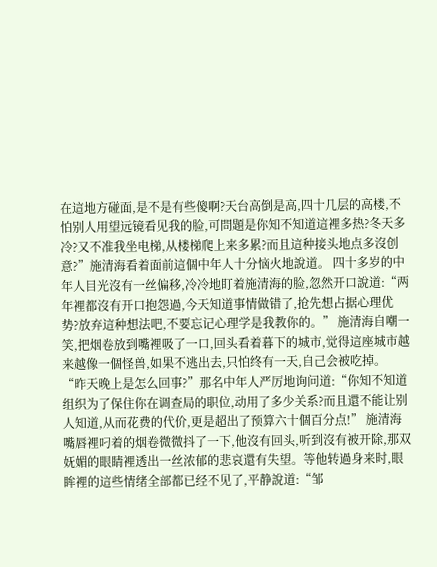在這地方碰面,是不是有些傻啊?天台高倒是高,四十几层的高楼,不怕别人用望远镜看见我的脸,可問題是你知不知道這裡多热?冬天多冷?又不准我坐电梯,从楼梯爬上来多累?而且這种接头地点多沒创意?”施清海看着面前這個中年人十分恼火地說道。 四十多岁的中年人目光沒有一丝偏移,冷冷地盯着施清海的脸,忽然开口說道:“两年裡都沒有开口抱怨過,今天知道事情做错了,抢先想占据心理优势?放弃這种想法吧,不要忘记心理学是我教你的。” 施清海自嘲一笑,把烟卷放到嘴裡吸了一口,回头看着暮下的城市,觉得這座城市越来越像一個怪兽,如果不逃出去,只怕终有一天,自己会被吃掉。 “昨天晚上是怎么回事?”那名中年人严厉地询问道:“你知不知道组织为了保住你在调查局的职位,动用了多少关系?而且還不能让别人知道,从而花费的代价,更是超出了预算六十個百分点!” 施清海嘴唇裡叼着的烟卷微微抖了一下,他沒有回头,听到沒有被开除,那双妩媚的眼睛裡透出一丝浓郁的悲哀還有失望。等他转過身来时,眼眸裡的這些情绪全部都已经不见了,平静說道:“邹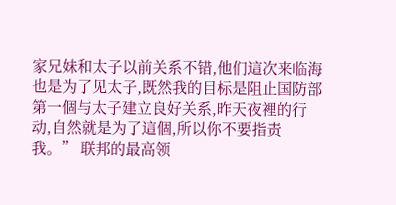家兄妹和太子以前关系不错,他们這次来临海也是为了见太子,既然我的目标是阻止国防部第一個与太子建立良好关系,昨天夜裡的行动,自然就是为了這個,所以你不要指责我。” 联邦的最高领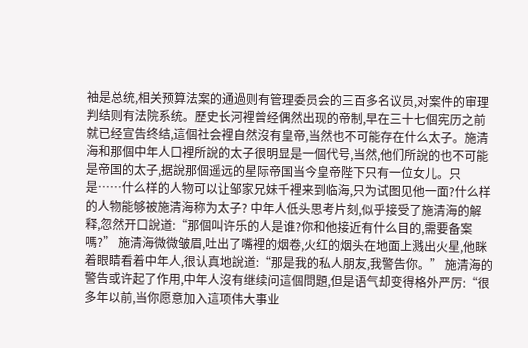袖是总统,相关预算法案的通過则有管理委员会的三百多名议员,对案件的审理判结则有法院系统。歷史长河裡曾经偶然出现的帝制,早在三十七個宪历之前就已经宣告终结,這個社会裡自然沒有皇帝,当然也不可能存在什么太子。施清海和那個中年人口裡所說的太子很明显是一個代号,当然,他们所說的也不可能是帝国的太子,据說那個遥远的星际帝国当今皇帝陛下只有一位女儿。只是……什么样的人物可以让邹家兄妹千裡来到临海,只为试图见他一面?什么样的人物能够被施清海称为太子? 中年人低头思考片刻,似乎接受了施清海的解释,忽然开口說道:“那個叫许乐的人是谁?你和他接近有什么目的,需要备案嗎?” 施清海微微皱眉,吐出了嘴裡的烟卷,火红的烟头在地面上溅出火星,他眯着眼睛看着中年人,很认真地說道:“那是我的私人朋友,我警告你。” 施清海的警告或许起了作用,中年人沒有继续问這個問題,但是语气却变得格外严厉:“很多年以前,当你愿意加入這项伟大事业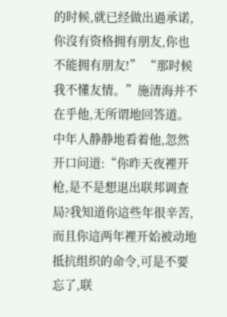的时候,就已经做出過承诺,你沒有资格拥有朋友,你也不能拥有朋友!” “那时候我不懂友情。”施清海并不在乎他,无所谓地回答道。中年人静静地看着他,忽然开口问道:“你昨天夜裡开枪,是不是想退出联邦调查局?我知道你這些年很辛苦,而且你這两年裡开始被动地抵抗组织的命令,可是不要忘了,联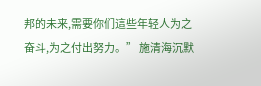邦的未来,需要你们這些年轻人为之奋斗,为之付出努力。” 施清海沉默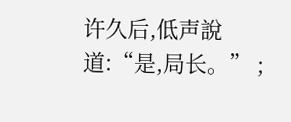许久后,低声說道:“是,局长。” ;